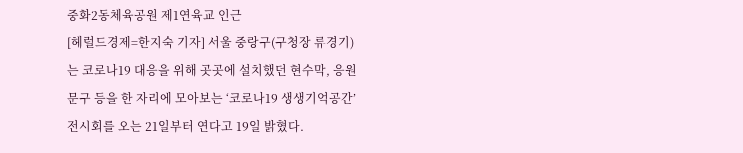중화2동체육공원 제1연육교 인근
[헤럴드경제=한지숙 기자] 서울 중랑구(구청장 류경기)는 코로나19 대응을 위해 곳곳에 설치했던 현수막, 응원문구 등을 한 자리에 모아보는 ‘코로나19 생생기억공간’ 전시회를 오는 21일부터 연다고 19일 밝혔다.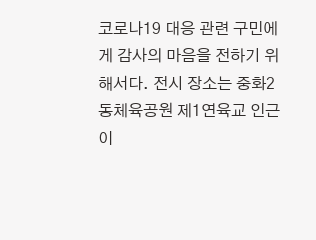코로나19 대응 관련 구민에게 감사의 마음을 전하기 위해서다. 전시 장소는 중화2동체육공원 제1연육교 인근이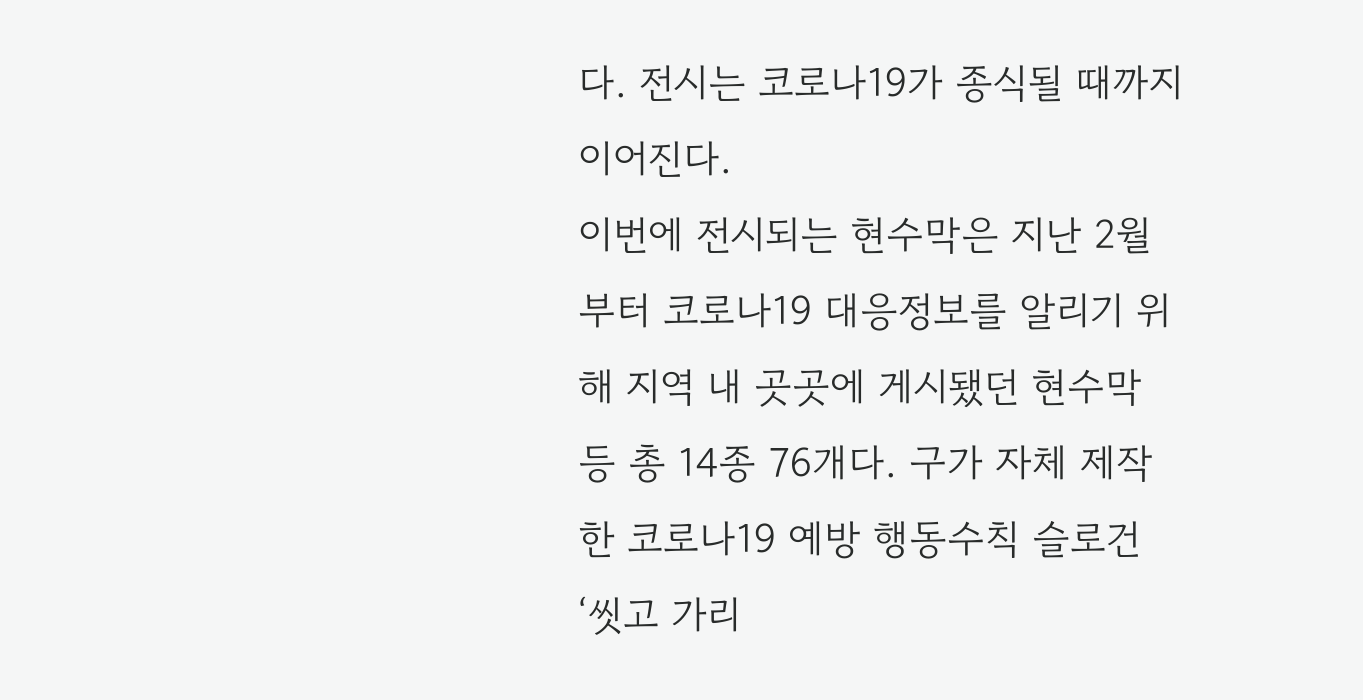다. 전시는 코로나19가 종식될 때까지 이어진다.
이번에 전시되는 현수막은 지난 2월부터 코로나19 대응정보를 알리기 위해 지역 내 곳곳에 게시됐던 현수막 등 총 14종 76개다. 구가 자체 제작한 코로나19 예방 행동수칙 슬로건 ‘씻고 가리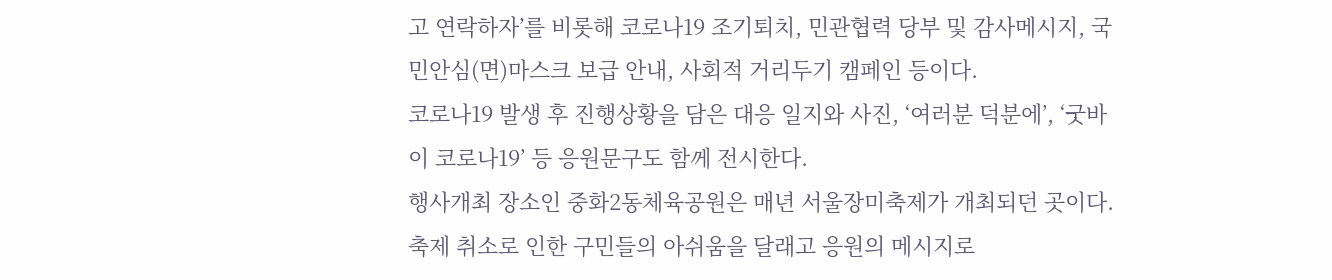고 연락하자’를 비롯해 코로나19 조기퇴치, 민관협력 당부 및 감사메시지, 국민안심(면)마스크 보급 안내, 사회적 거리두기 캠페인 등이다.
코로나19 발생 후 진행상황을 담은 대응 일지와 사진, ‘여러분 덕분에’, ‘굿바이 코로나19’ 등 응원문구도 함께 전시한다.
행사개최 장소인 중화2동체육공원은 매년 서울장미축제가 개최되던 곳이다. 축제 취소로 인한 구민들의 아쉬움을 달래고 응원의 메시지로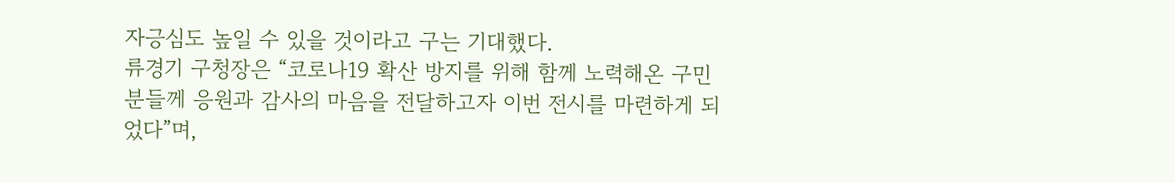자긍심도 높일 수 있을 것이라고 구는 기대했다.
류경기 구청장은 “코로나19 확산 방지를 위해 함께 노력해온 구민분들께 응원과 감사의 마음을 전달하고자 이번 전시를 마련하게 되었다”며,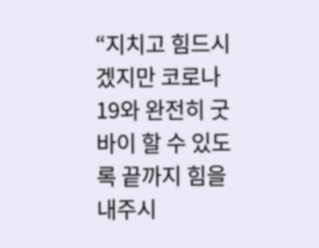“지치고 힘드시겠지만 코로나19와 완전히 굿바이 할 수 있도록 끝까지 힘을 내주시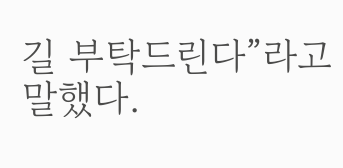길 부탁드린다”라고 말했다.